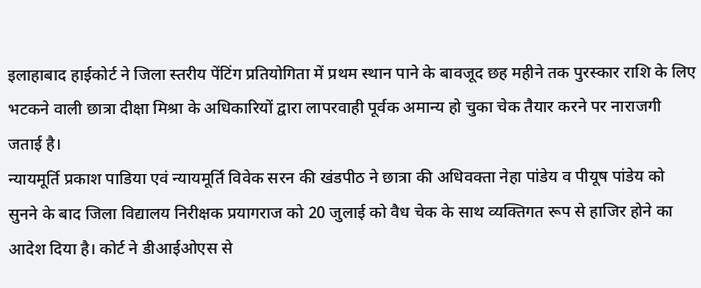इलाहाबाद हाईकोर्ट ने जिला स्तरीय पेंटिंग प्रतियोगिता में प्रथम स्थान पाने के बावजूद छह महीने तक पुरस्कार राशि के लिए भटकने वाली छात्रा दीक्षा मिश्रा के अधिकारियों द्वारा लापरवाही पूर्वक अमान्य हो चुका चेक तैयार करने पर नाराजगी जताई है।
न्यायमूर्ति प्रकाश पाडिया एवं न्यायमूर्ति विवेक सरन की खंडपीठ ने छात्रा की अधिवक्ता नेहा पांडेय व पीयूष पांडेय को सुनने के बाद जिला विद्यालय निरीक्षक प्रयागराज को 20 जुलाई को वैध चेक के साथ व्यक्तिगत रूप से हाजिर होने का आदेश दिया है। कोर्ट ने डीआईओएस से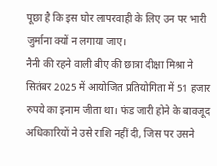पूछा है कि इस घोर लापरवाही के लिए उन पर भारी जुर्माना क्यों न लगाया जाए।
नैनी की रहने वाली बीए की छात्रा दीक्षा मिश्रा ने सितंबर 2025 में आयोजित प्रतियोगिता में 51 हजार रुपये का इनाम जीता था। फंड जारी होने के बावजूद अधिकारियों ने उसे राशि नहीं दी, जिस पर उसने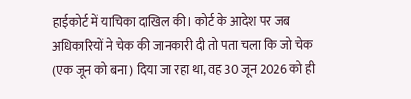हाईकोर्ट में याचिका दाखिल की। कोर्ट के आदेश पर जब अधिकारियों ने चेक की जानकारी दी तो पता चला कि जो चेक (एक जून को बना) दिया जा रहा था, वह 30 जून 2026 को ही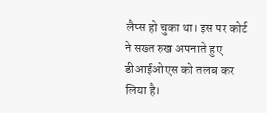लैप्स हो चुका था। इस पर कोर्ट ने सख्त रुख अपनाते हुए डीआईओएस को तलब कर लिया है।